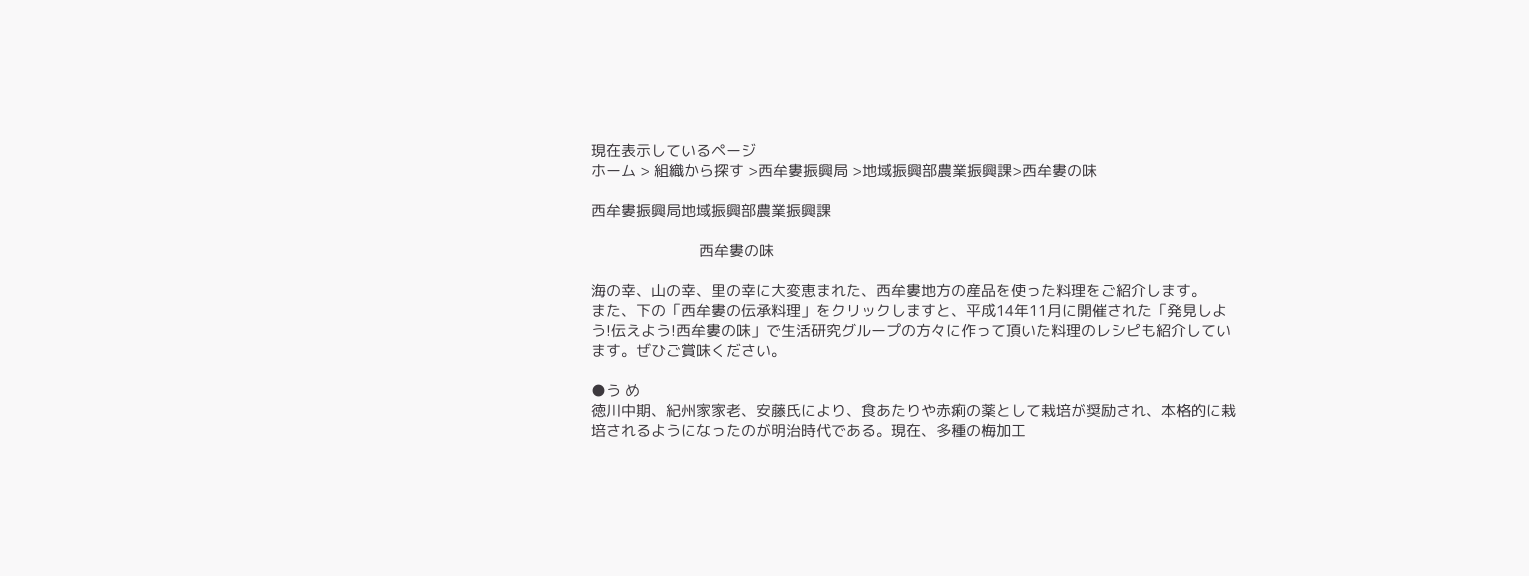現在表示しているページ
ホーム > 組織から探す >西牟婁振興局 >地域振興部農業振興課>西牟婁の味

西牟婁振興局地域振興部農業振興課

                           西牟婁の味

海の幸、山の幸、里の幸に大変恵まれた、西牟婁地方の産品を使った料理をご紹介します。
また、下の「西牟婁の伝承料理」をクリックしますと、平成14年11月に開催された「発見しよう!伝えよう!西牟婁の味」で生活研究グループの方々に作って頂いた料理のレシピも紹介しています。ぜひご賞味ください。

●う め
徳川中期、紀州家家老、安藤氏により、食あたりや赤痢の薬として栽培が奨励され、本格的に栽培されるようになったのが明治時代である。現在、多種の梅加工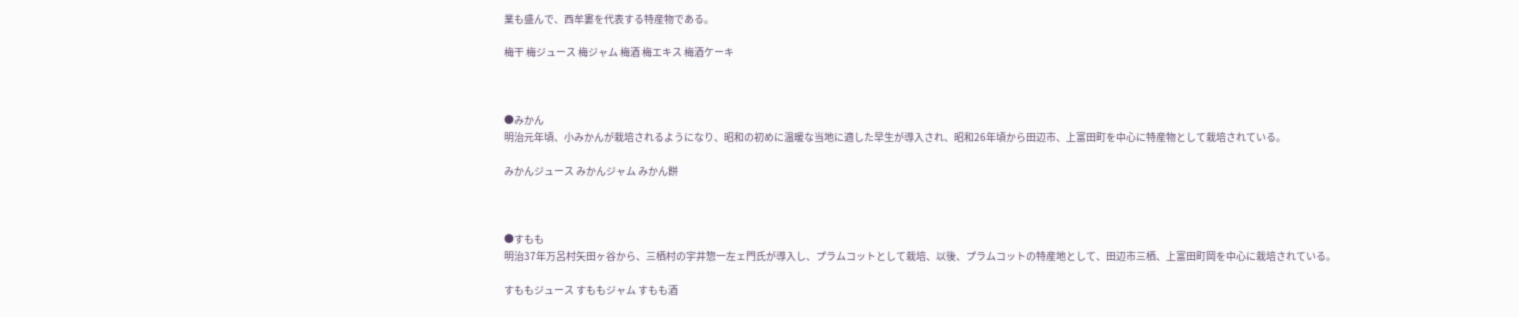業も盛んで、西牟婁を代表する特産物である。

梅干 梅ジュース 梅ジャム 梅酒 梅エキス 梅酒ケーキ



●みかん
明治元年頃、小みかんが栽培されるようになり、昭和の初めに温暖な当地に適した早生が導入され、昭和26年頃から田辺市、上富田町を中心に特産物として栽培されている。

みかんジュース みかんジャム みかん餅



●すもも
明治37年万呂村矢田ヶ谷から、三栖村の宇井惣一左ェ門氏が導入し、プラムコットとして栽培、以後、プラムコットの特産地として、田辺市三栖、上富田町岡を中心に栽培されている。

すももジュース すももジャム すもも酒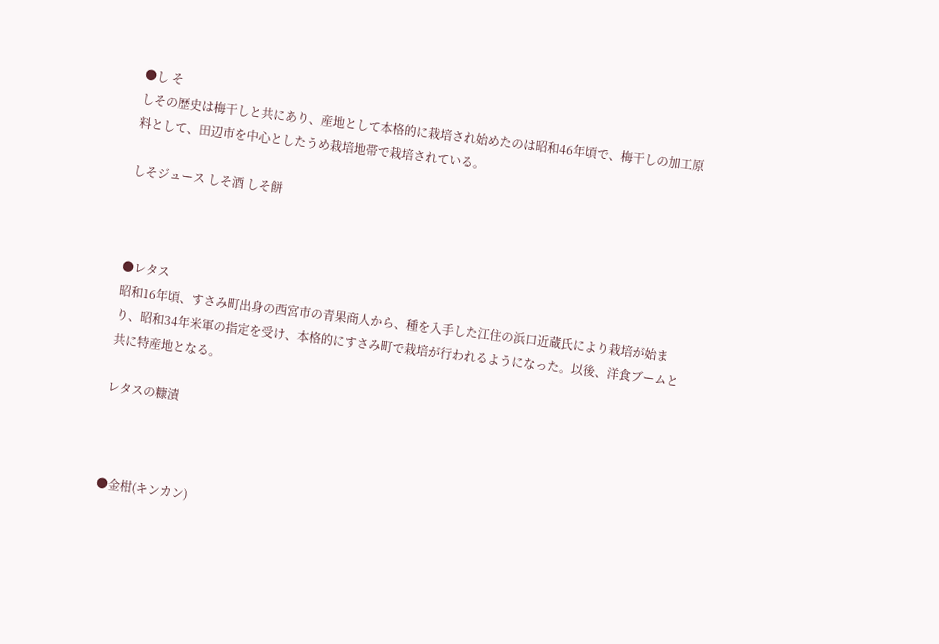●し そ
しその歴史は梅干しと共にあり、産地として本格的に栽培され始めたのは昭和46年頃で、梅干しの加工原料として、田辺市を中心としたうめ栽培地帯で栽培されている。

しそジュース しそ酒 しそ餅



●レタス
昭和16年頃、すさみ町出身の西宮市の青果商人から、種を入手した江住の浜口近蔵氏により栽培が始まり、昭和34年米軍の指定を受け、本格的にすさみ町で栽培が行われるようになった。以後、洋食ブームと共に特産地となる。

レタスの糠漬



●金柑(キンカン)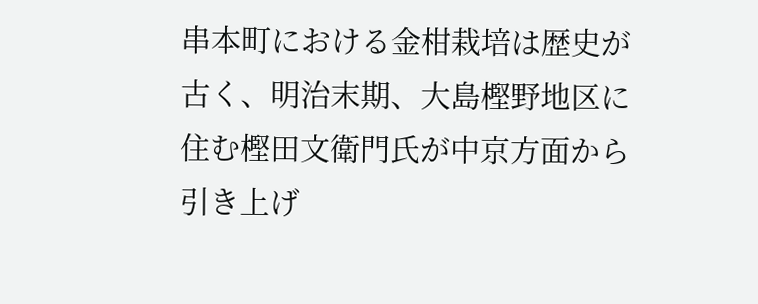串本町における金柑栽培は歴史が古く、明治末期、大島樫野地区に住む樫田文衛門氏が中京方面から引き上げ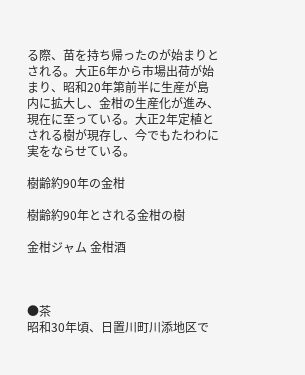る際、苗を持ち帰ったのが始まりとされる。大正6年から市場出荷が始まり、昭和20年第前半に生産が島内に拡大し、金柑の生産化が進み、現在に至っている。大正2年定植とされる樹が現存し、今でもたわわに実をならせている。

樹齢約90年の金柑

樹齢約90年とされる金柑の樹

金柑ジャム 金柑酒



●茶
昭和30年頃、日置川町川添地区で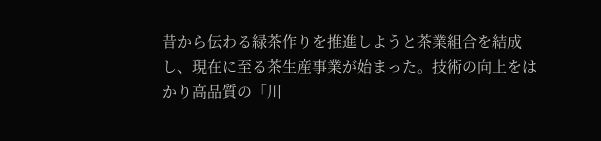昔から伝わる緑茶作りを推進しようと茶業組合を結成し、現在に至る茶生産事業が始まった。技術の向上をはかり高品質の「川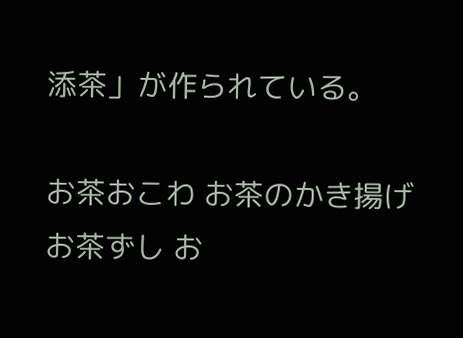添茶」が作られている。

お茶おこわ お茶のかき揚げ お茶ずし お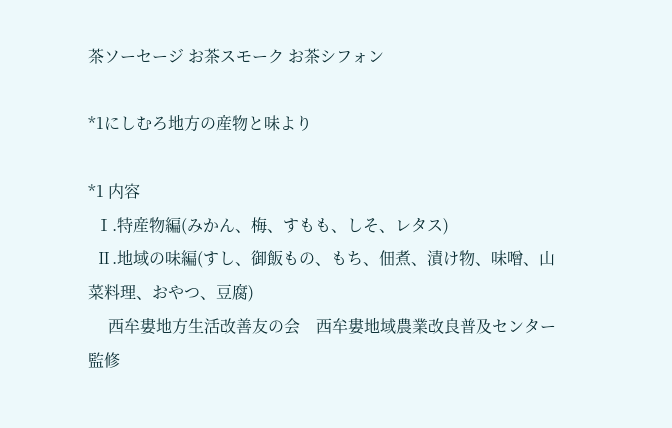茶ソーセージ お茶スモーク お茶シフォン

*1にしむろ地方の産物と味より

*1 内容
  Ⅰ.特産物編(みかん、梅、すもも、しそ、レタス)
  Ⅱ.地域の味編(すし、御飯もの、もち、佃煮、漬け物、味噌、山菜料理、おやつ、豆腐)
     西牟婁地方生活改善友の会    西牟婁地域農業改良普及センター監修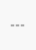---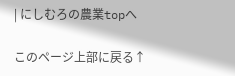| にしむろの農業topへ

このページ上部に戻る↑